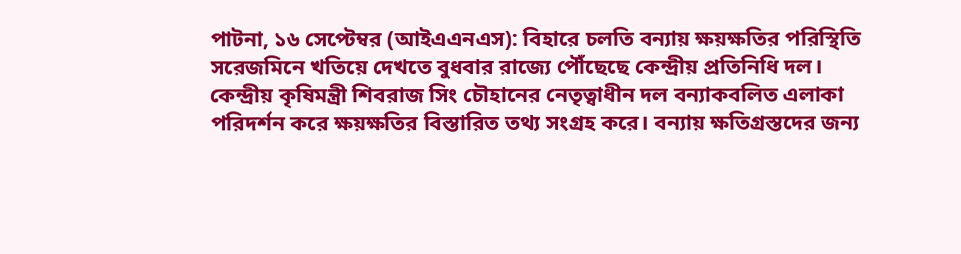পাটনা, ১৬ সেপ্টেম্বর (আইএএনএস): বিহারে চলতি বন্যায় ক্ষয়ক্ষতির পরিস্থিতি সরেজমিনে খতিয়ে দেখতে বুধবার রাজ্যে পৌঁছেছে কেন্দ্রীয় প্রতিনিধি দল। কেন্দ্রীয় কৃষিমন্ত্রী শিবরাজ সিং চৌহানের নেতৃত্বাধীন দল বন্যাকবলিত এলাকা পরিদর্শন করে ক্ষয়ক্ষতির বিস্তারিত তথ্য সংগ্রহ করে। বন্যায় ক্ষতিগ্রস্তদের জন্য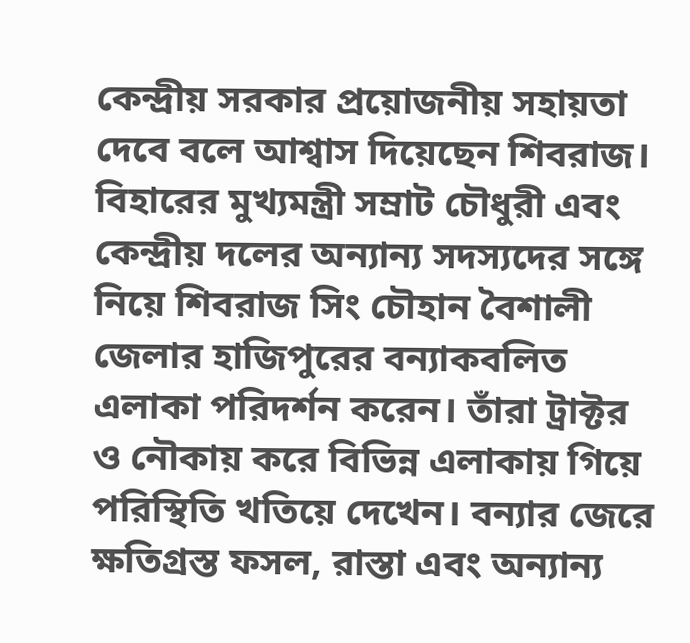কেন্দ্রীয় সরকার প্রয়োজনীয় সহায়তা দেবে বলে আশ্বাস দিয়েছেন শিবরাজ।
বিহারের মুখ্যমন্ত্রী সম্রাট চৌধুরী এবং কেন্দ্রীয় দলের অন্যান্য সদস্যদের সঙ্গে নিয়ে শিবরাজ সিং চৌহান বৈশালী জেলার হাজিপুরের বন্যাকবলিত এলাকা পরিদর্শন করেন। তাঁরা ট্রাক্টর ও নৌকায় করে বিভিন্ন এলাকায় গিয়ে পরিস্থিতি খতিয়ে দেখেন। বন্যার জেরে ক্ষতিগ্রস্ত ফসল, রাস্তা এবং অন্যান্য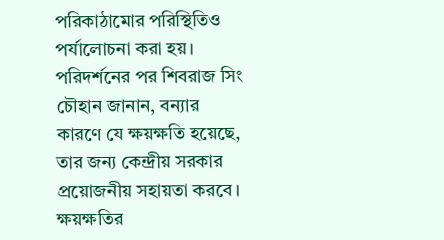পরিকাঠামোর পরিস্থিতিও পর্যালোচনা করা হয়।
পরিদর্শনের পর শিবরাজ সিং চৌহান জানান, বন্যার কারণে যে ক্ষয়ক্ষতি হয়েছে, তার জন্য কেন্দ্রীয় সরকার প্রয়োজনীয় সহায়তা করবে। ক্ষয়ক্ষতির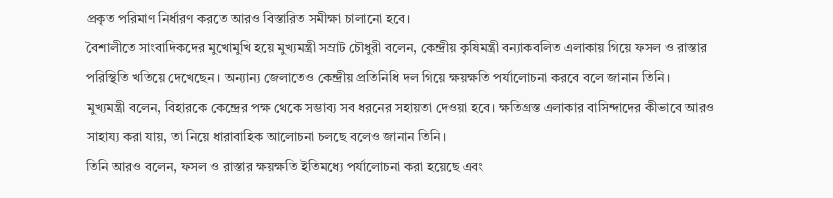প্রকৃত পরিমাণ নির্ধারণ করতে আরও বিস্তারিত সমীক্ষা চালানো হবে।
বৈশালীতে সাংবাদিকদের মুখোমুখি হয়ে মুখ্যমন্ত্রী সম্রাট চৌধুরী বলেন, কেন্দ্রীয় কৃষিমন্ত্রী বন্যাকবলিত এলাকায় গিয়ে ফসল ও রাস্তার পরিস্থিতি খতিয়ে দেখেছেন। অন্যান্য জেলাতেও কেন্দ্রীয় প্রতিনিধি দল গিয়ে ক্ষয়ক্ষতি পর্যালোচনা করবে বলে জানান তিনি।
মুখ্যমন্ত্রী বলেন, বিহারকে কেন্দ্রের পক্ষ থেকে সম্ভাব্য সব ধরনের সহায়তা দেওয়া হবে। ক্ষতিগ্রস্ত এলাকার বাসিন্দাদের কীভাবে আরও সাহায্য করা যায়, তা নিয়ে ধারাবাহিক আলোচনা চলছে বলেও জানান তিনি।
তিনি আরও বলেন, ফসল ও রাস্তার ক্ষয়ক্ষতি ইতিমধ্যে পর্যালোচনা করা হয়েছে এবং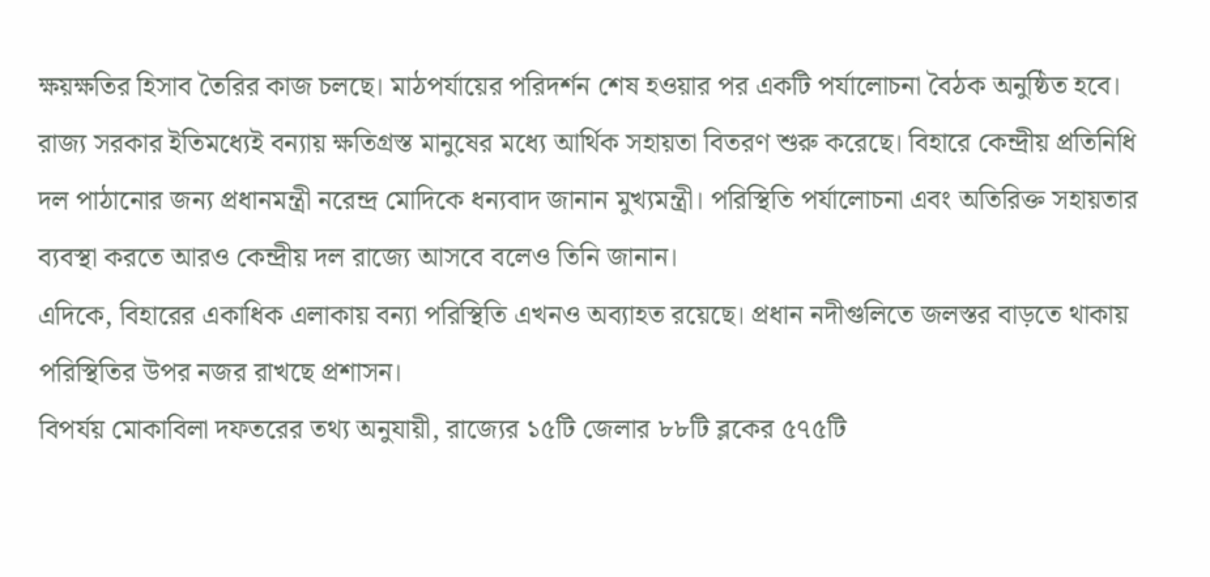ক্ষয়ক্ষতির হিসাব তৈরির কাজ চলছে। মাঠপর্যায়ের পরিদর্শন শেষ হওয়ার পর একটি পর্যালোচনা বৈঠক অনুষ্ঠিত হবে।
রাজ্য সরকার ইতিমধ্যেই বন্যায় ক্ষতিগ্রস্ত মানুষের মধ্যে আর্থিক সহায়তা বিতরণ শুরু করেছে। বিহারে কেন্দ্রীয় প্রতিনিধি দল পাঠানোর জন্য প্রধানমন্ত্রী নরেন্দ্র মোদিকে ধন্যবাদ জানান মুখ্যমন্ত্রী। পরিস্থিতি পর্যালোচনা এবং অতিরিক্ত সহায়তার ব্যবস্থা করতে আরও কেন্দ্রীয় দল রাজ্যে আসবে বলেও তিনি জানান।
এদিকে, বিহারের একাধিক এলাকায় বন্যা পরিস্থিতি এখনও অব্যাহত রয়েছে। প্রধান নদীগুলিতে জলস্তর বাড়তে থাকায় পরিস্থিতির উপর নজর রাখছে প্রশাসন।
বিপর্যয় মোকাবিলা দফতরের তথ্য অনুযায়ী, রাজ্যের ১৫টি জেলার ৮৮টি ব্লকের ৫৭৫টি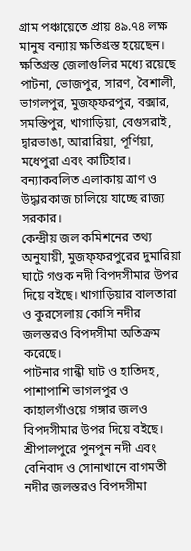গ্রাম পঞ্চায়েতে প্রায় ৪৯.৭৪ লক্ষ মানুষ বন্যায় ক্ষতিগ্রস্ত হয়েছেন। ক্ষতিগ্রস্ত জেলাগুলির মধ্যে রয়েছে পাটনা, ভোজপুর, সারণ, বৈশালী, ভাগলপুর, মুজফ্ফরপুর, বক্সার, সমস্তিপুর, খাগাড়িয়া, বেগুসরাই, দ্বারভাঙা, আরারিয়া, পূর্ণিয়া, মধেপুরা এবং কাটিহার।
বন্যাকবলিত এলাকায় ত্রাণ ও উদ্ধারকাজ চালিয়ে যাচ্ছে রাজ্য সরকার।
কেন্দ্রীয় জল কমিশনের তথ্য অনুযায়ী, মুজফ্ফরপুরের দুমারিয়া ঘাটে গণ্ডক নদী বিপদসীমার উপর দিয়ে বইছে। খাগাড়িয়ার বালতারা ও কুরসেলায় কোসি নদীর জলস্তরও বিপদসীমা অতিক্রম করেছে।
পাটনার গান্ধী ঘাট ও হাতিদহ, পাশাপাশি ভাগলপুর ও কাহালগাঁওয়ে গঙ্গার জলও বিপদসীমার উপর দিয়ে বইছে। শ্রীপালপুরে পুনপুন নদী এবং বেনিবাদ ও সোনাখানে বাগমতী নদীর জলস্তরও বিপদসীমা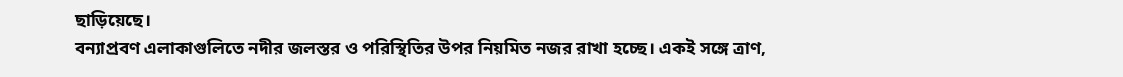ছাড়িয়েছে।
বন্যাপ্রবণ এলাকাগুলিতে নদীর জলস্তর ও পরিস্থিতির উপর নিয়মিত নজর রাখা হচ্ছে। একই সঙ্গে ত্রাণ,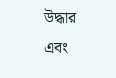উদ্ধার এবং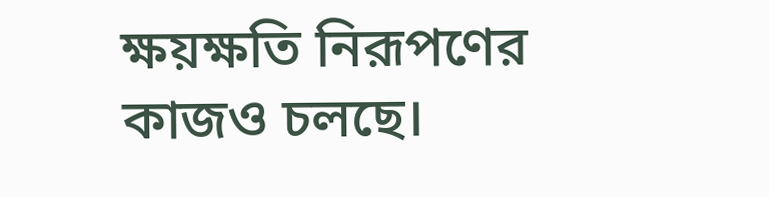ক্ষয়ক্ষতি নিরূপণের কাজও চলছে।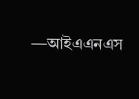—আইএএনএস